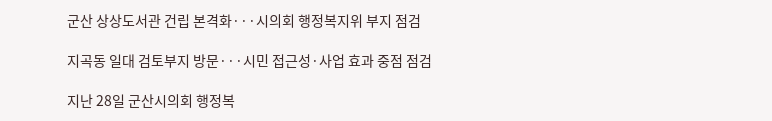군산 상상도서관 건립 본격화···시의회 행정복지위 부지 점검

지곡동 일대 검토부지 방문···시민 접근성·사업 효과 중점 점검

지난 28일 군산시의회 행정복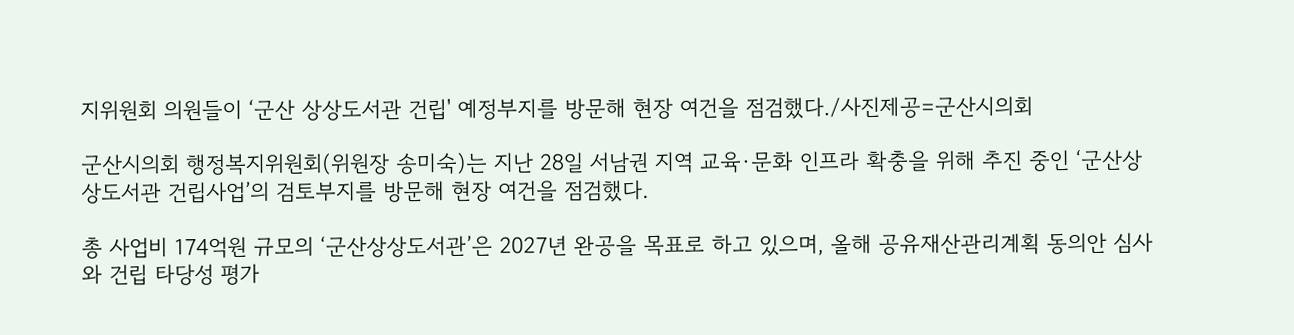지위원회 의원들이 ‘군산 상상도서관 건립' 예정부지를 방문해 현장 여건을 점검했다./사진제공=군산시의회

군산시의회 행정복지위원회(위원장 송미숙)는 지난 28일 서남권 지역 교육·문화 인프라 확충을 위해 추진 중인 ‘군산상상도서관 건립사업’의 검토부지를 방문해 현장 여건을 점검했다.

총 사업비 174억원 규모의 ‘군산상상도서관’은 2027년 완공을 목표로 하고 있으며, 올해 공유재산관리계획 동의안 심사와 건립 타당성 평가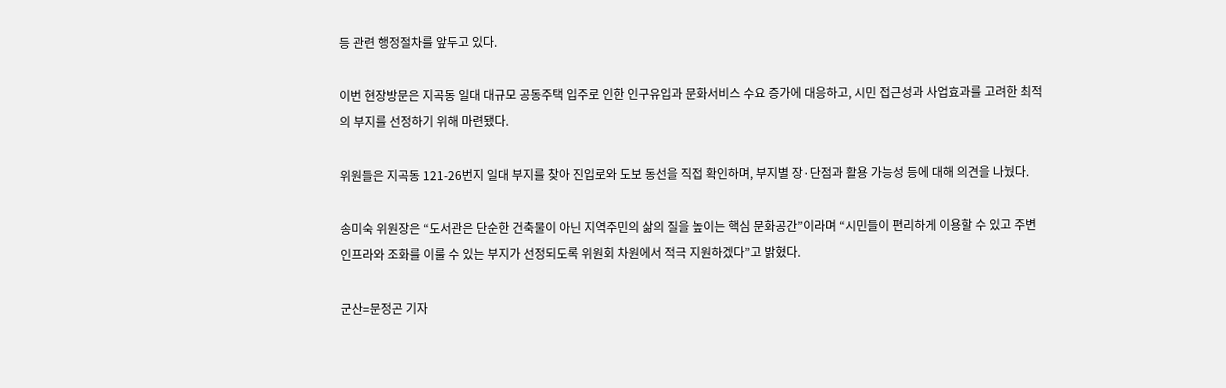등 관련 행정절차를 앞두고 있다.

이번 현장방문은 지곡동 일대 대규모 공동주택 입주로 인한 인구유입과 문화서비스 수요 증가에 대응하고, 시민 접근성과 사업효과를 고려한 최적의 부지를 선정하기 위해 마련됐다.

위원들은 지곡동 121-26번지 일대 부지를 찾아 진입로와 도보 동선을 직접 확인하며, 부지별 장·단점과 활용 가능성 등에 대해 의견을 나눴다.

송미숙 위원장은 “도서관은 단순한 건축물이 아닌 지역주민의 삶의 질을 높이는 핵심 문화공간”이라며 “시민들이 편리하게 이용할 수 있고 주변 인프라와 조화를 이룰 수 있는 부지가 선정되도록 위원회 차원에서 적극 지원하겠다”고 밝혔다.

군산=문정곤 기자